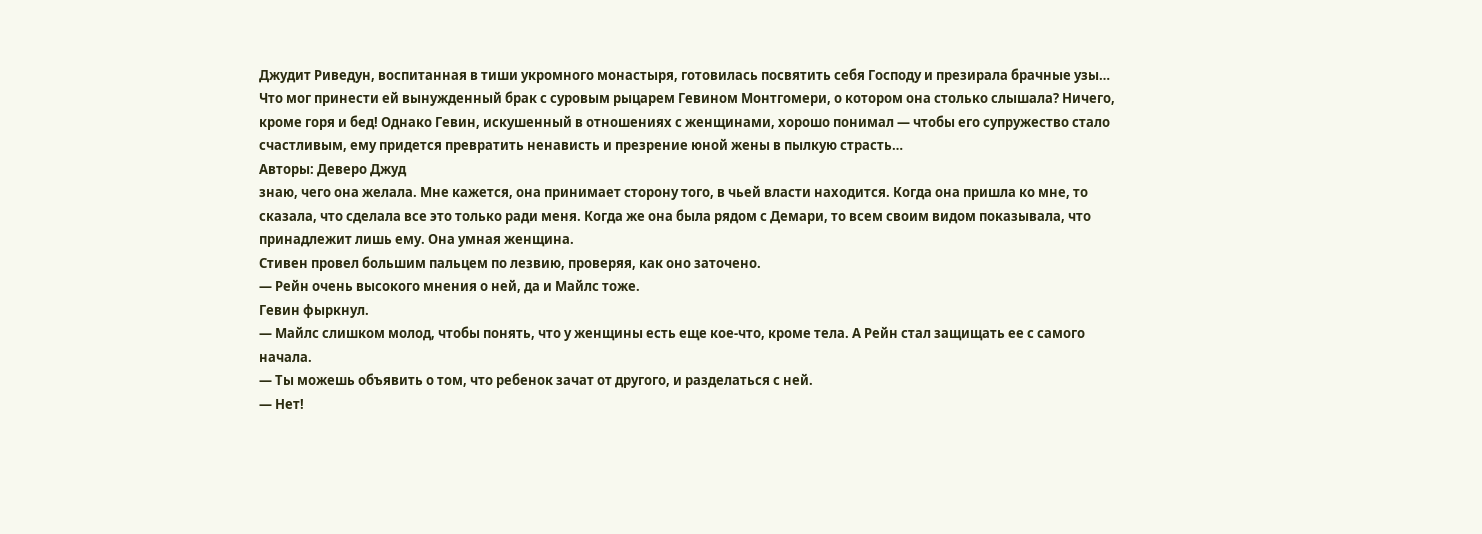Джудит Риведун, воспитанная в тиши укромного монастыря, готовилась посвятить себя Господу и презирала брачные узы… Что мог принести ей вынужденный брак с суровым рыцарем Гевином Монтгомери, о котором она столько слышала? Ничего, кроме горя и бед! Однако Гевин, искушенный в отношениях с женщинами, хорошо понимал — чтобы его супружество стало счастливым, ему придется превратить ненависть и презрение юной жены в пылкую страсть…
Авторы: Деверо Джуд
знаю, чего она желала. Мне кажется, она принимает сторону того, в чьей власти находится. Когда она пришла ко мне, то сказала, что сделала все это только ради меня. Когда же она была рядом с Демари, то всем своим видом показывала, что принадлежит лишь ему. Она умная женщина.
Стивен провел большим пальцем по лезвию, проверяя, как оно заточено.
— Рейн очень высокого мнения о ней, да и Майлс тоже.
Гевин фыркнул.
— Майлс слишком молод, чтобы понять, что у женщины есть еще кое-что, кроме тела. А Рейн стал защищать ее с самого начала.
— Ты можешь объявить о том, что ребенок зачат от другого, и разделаться с ней.
— Нет!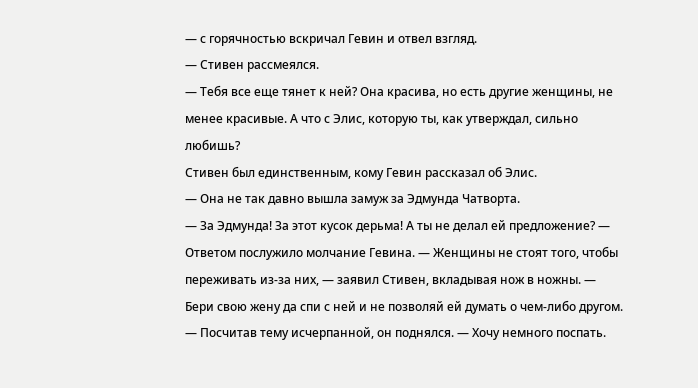— с горячностью вскричал Гевин и отвел взгляд.
— Стивен рассмеялся.
— Тебя все еще тянет к ней? Она красива, но есть другие женщины, не менее красивые. А что с Элис, которую ты, как утверждал, сильно любишь?
Стивен был единственным, кому Гевин рассказал об Элис.
— Она не так давно вышла замуж за Эдмунда Чатворта.
— За Эдмунда! За этот кусок дерьма! А ты не делал ей предложение? — Ответом послужило молчание Гевина. — Женщины не стоят того, чтобы переживать из-за них, — заявил Стивен, вкладывая нож в ножны. — Бери свою жену да спи с ней и не позволяй ей думать о чем-либо другом. — Посчитав тему исчерпанной, он поднялся. — Хочу немного поспать.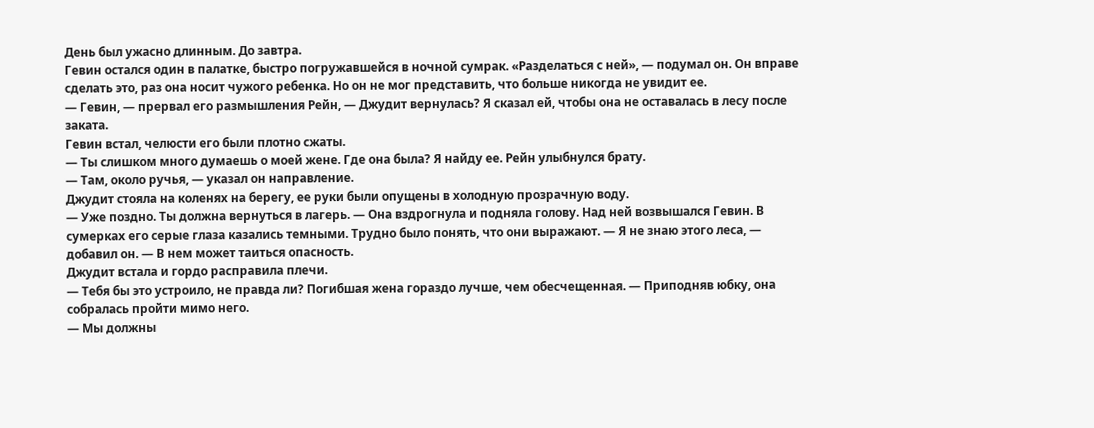День был ужасно длинным. До завтра.
Гевин остался один в палатке, быстро погружавшейся в ночной сумрак. «Разделаться с ней», — подумал он. Он вправе сделать это, раз она носит чужого ребенка. Но он не мог представить, что больше никогда не увидит ее.
— Гевин, — прервал его размышления Рейн, — Джудит вернулась? Я сказал ей, чтобы она не оставалась в лесу после заката.
Гевин встал, челюсти его были плотно сжаты.
— Ты слишком много думаешь о моей жене. Где она была? Я найду ее. Рейн улыбнулся брату.
— Там, около ручья, — указал он направление.
Джудит стояла на коленях на берегу, ее руки были опущены в холодную прозрачную воду.
— Уже поздно. Ты должна вернуться в лагерь. — Она вздрогнула и подняла голову. Над ней возвышался Гевин. В сумерках его серые глаза казались темными. Трудно было понять, что они выражают. — Я не знаю этого леса, — добавил он. — В нем может таиться опасность.
Джудит встала и гордо расправила плечи.
— Тебя бы это устроило, не правда ли? Погибшая жена гораздо лучше, чем обесчещенная. — Приподняв юбку, она собралась пройти мимо него.
— Мы должны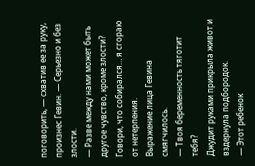поговорить, — схватив ее за руку, произнес Гевин. — Серьезно и без злости.
— Разве между нами может быть другое чувство, кроме злости? Говори, что собирался… я сгораю от нетерпения.
Выражение лица Гевина смягчилось.
— Твоя беременность тяготит тебя?
Джудит руками прикрыла живот и вздернула подбородок.
— Этот ребенок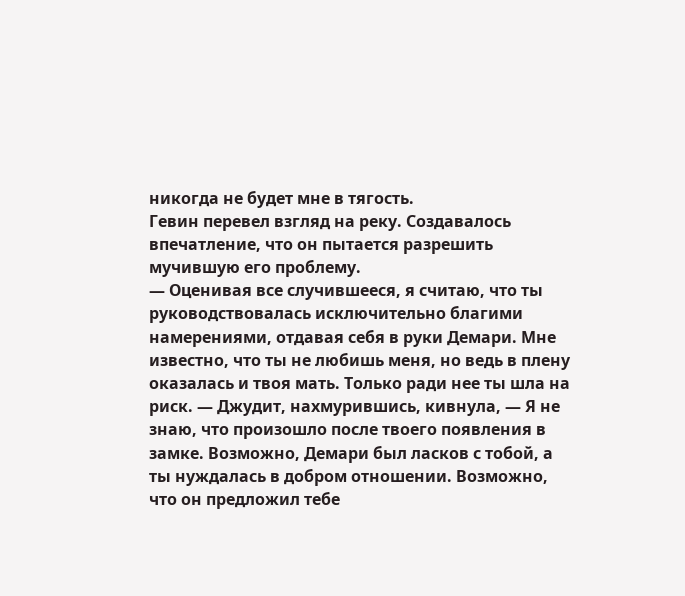никогда не будет мне в тягость.
Гевин перевел взгляд на реку. Создавалось впечатление, что он пытается разрешить мучившую его проблему.
— Оценивая все случившееся, я считаю, что ты руководствовалась исключительно благими намерениями, отдавая себя в руки Демари. Мне известно, что ты не любишь меня, но ведь в плену оказалась и твоя мать. Только ради нее ты шла на риск. — Джудит, нахмурившись, кивнула, — Я не знаю, что произошло после твоего появления в замке. Возможно, Демари был ласков с тобой, а ты нуждалась в добром отношении. Возможно, что он предложил тебе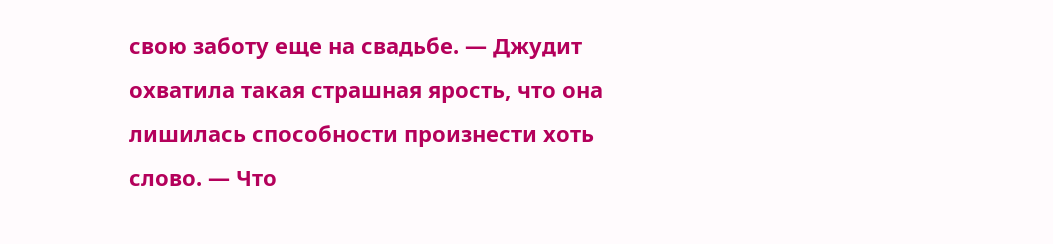свою заботу еще на свадьбе. — Джудит охватила такая страшная ярость, что она лишилась способности произнести хоть слово. — Что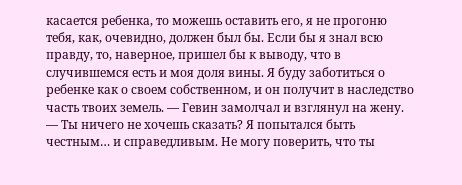касается ребенка, то можешь оставить его, я не прогоню тебя, как, очевидно, должен был бы. Если бы я знал всю правду, то, наверное, пришел бы к выводу, что в случившемся есть и моя доля вины. Я буду заботиться о ребенке как о своем собственном, и он получит в наследство часть твоих земель. — Гевин замолчал и взглянул на жену. — Ты ничего не хочешь сказать? Я попытался быть честным… и справедливым. Не могу поверить, что ты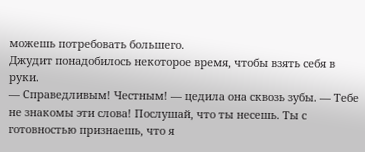можешь потребовать большего.
Джудит понадобилось некоторое время, чтобы взять себя в руки.
— Справедливым! Честным! — цедила она сквозь зубы. — Тебе не знакомы эти слова! Послушай, что ты несешь. Ты с готовностью признаешь, что я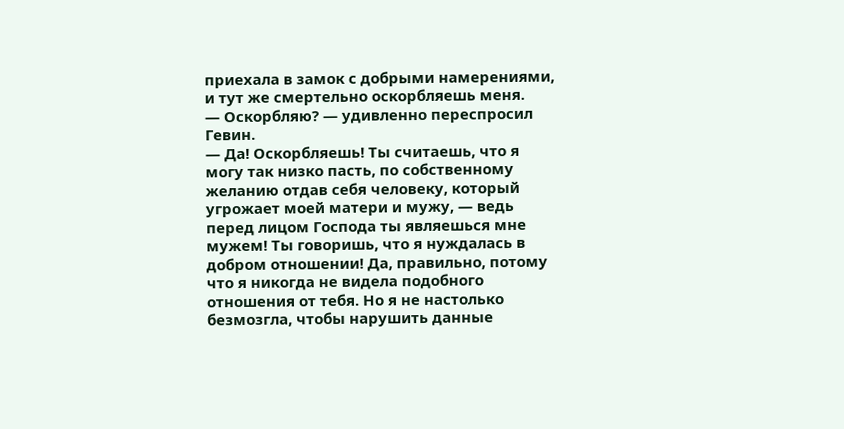приехала в замок с добрыми намерениями, и тут же смертельно оскорбляешь меня.
— Оскорбляю? — удивленно переспросил Гевин.
— Да! Оскорбляешь! Ты считаешь, что я могу так низко пасть, по собственному желанию отдав себя человеку, который угрожает моей матери и мужу, — ведь перед лицом Господа ты являешься мне мужем! Ты говоришь, что я нуждалась в добром отношении! Да, правильно, потому что я никогда не видела подобного отношения от тебя. Но я не настолько безмозгла, чтобы нарушить данные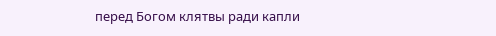перед Богом клятвы ради капли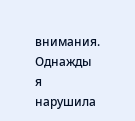внимания. Однажды я нарушила